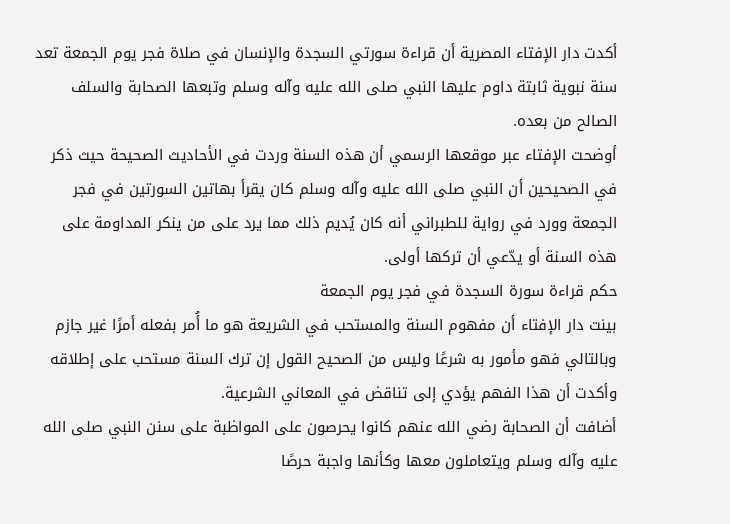أكدت دار الإفتاء المصرية أن قراءة سورتي السجدة والإنسان في صلاة فجر يوم الجمعة تعد سنة نبوية ثابتة داوم عليها النبي صلى الله عليه وآله وسلم وتبعها الصحابة والسلف الصالح من بعده.
أوضحت الإفتاء عبر موقعها الرسمي أن هذه السنة وردت في الأحاديث الصحيحة حيث ذكر في الصحيحين أن النبي صلى الله عليه وآله وسلم كان يقرأ بهاتين السورتين في فجر الجمعة وورد في رواية للطبراني أنه كان يُديم ذلك مما يرد على من ينكر المداومة على هذه السنة أو يدّعي أن تركها أولى.
حكم قراءة سورة السجدة في فجر يوم الجمعة
بينت دار الإفتاء أن مفهوم السنة والمستحب في الشريعة هو ما أُمر بفعله أمرًا غير جازم وبالتالي فهو مأمور به شرعًا وليس من الصحيح القول إن ترك السنة مستحب على إطلاقه وأكدت أن هذا الفهم يؤدي إلى تناقض في المعاني الشرعية.
أضافت أن الصحابة رضي الله عنهم كانوا يحرصون على المواظبة على سنن النبي صلى الله عليه وآله وسلم ويتعاملون معها وكأنها واجبة حرصًا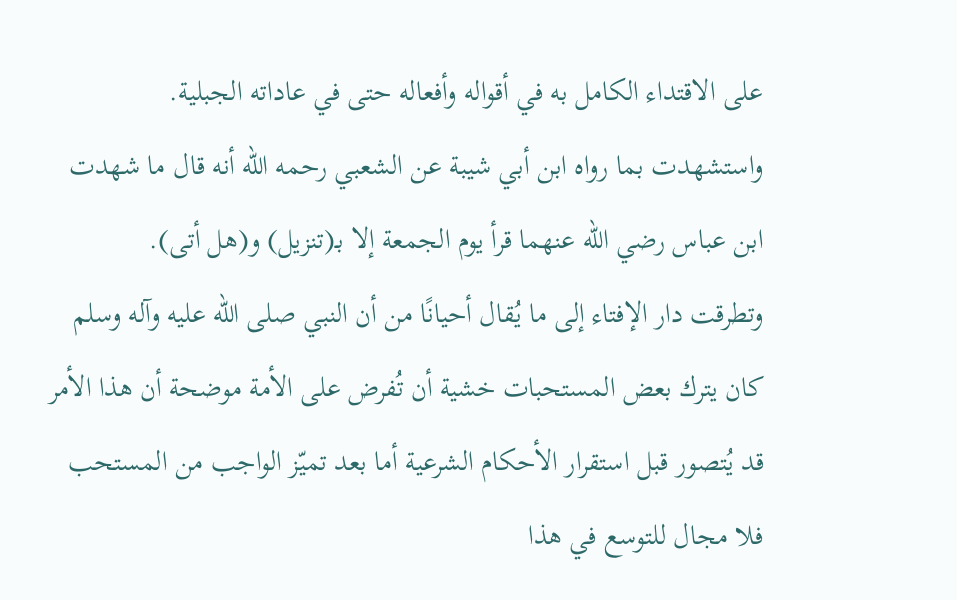على الاقتداء الكامل به في أقواله وأفعاله حتى في عاداته الجبلية.
واستشهدت بما رواه ابن أبي شيبة عن الشعبي رحمه الله أنه قال ما شهدت ابن عباس رضي الله عنهما قرأ يوم الجمعة إلا بـ(تنزيل) و(هل أتى).
وتطرقت دار الإفتاء إلى ما يُقال أحيانًا من أن النبي صلى الله عليه وآله وسلم كان يترك بعض المستحبات خشية أن تُفرض على الأمة موضحة أن هذا الأمر قد يُتصور قبل استقرار الأحكام الشرعية أما بعد تميّز الواجب من المستحب فلا مجال للتوسع في هذا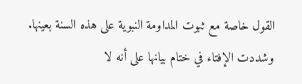القول خاصة مع ثبوت المداومة النبوية على هذه السنة بعينها.
وشددت الإفتاء في ختام بيانها على أنه لا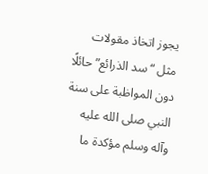يجوز اتخاذ مقولات مثل “سد الذرائع” حائلًا دون المواظبة على سنة النبي صلى الله عليه وآله وسلم مؤكدة ما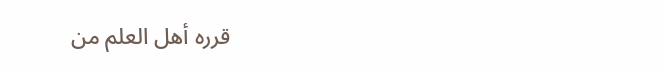قرره أهل العلم من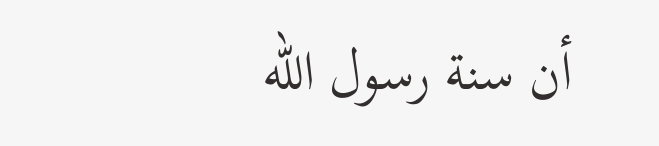أن سنة رسول الله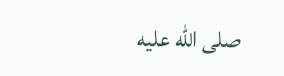صلى الله عليه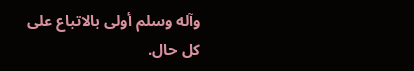وآله وسلم أولى بالاتباع على كل حال.